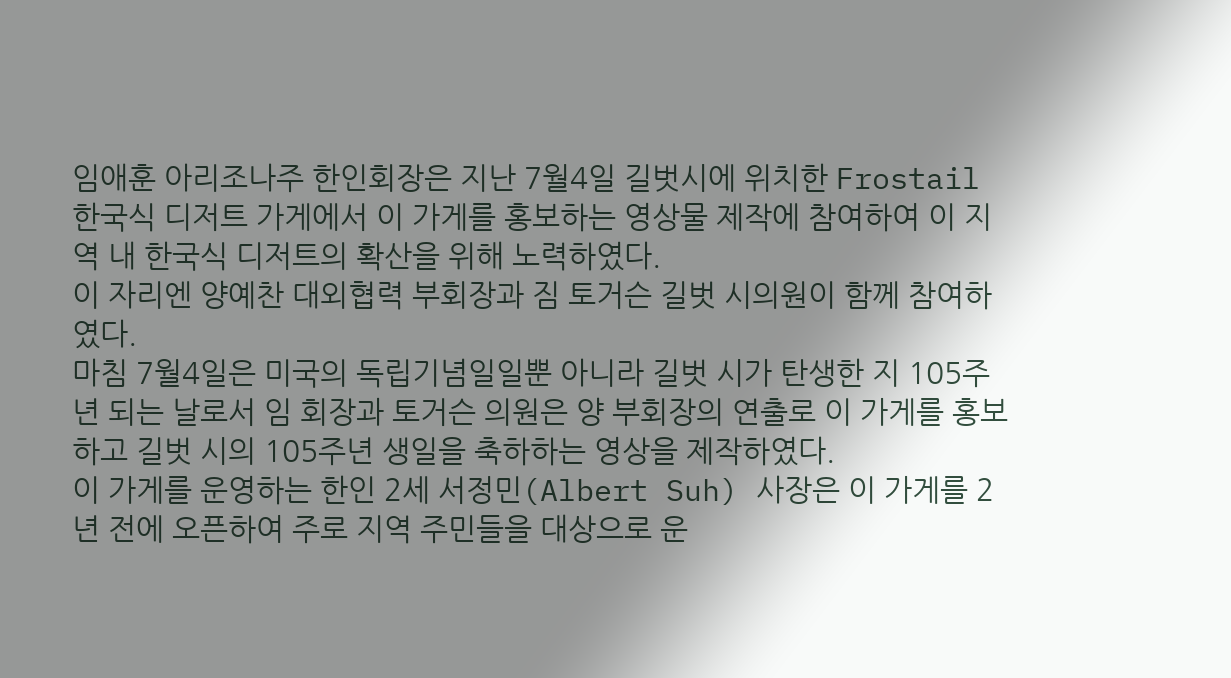임애훈 아리조나주 한인회장은 지난 7월4일 길벗시에 위치한 Frostail 한국식 디저트 가게에서 이 가게를 홍보하는 영상물 제작에 참여하여 이 지역 내 한국식 디저트의 확산을 위해 노력하였다.
이 자리엔 양예찬 대외협력 부회장과 짐 토거슨 길벗 시의원이 함께 참여하였다.
마침 7월4일은 미국의 독립기념일일뿐 아니라 길벗 시가 탄생한 지 105주년 되는 날로서 임 회장과 토거슨 의원은 양 부회장의 연출로 이 가게를 홍보하고 길벗 시의 105주년 생일을 축하하는 영상을 제작하였다.
이 가게를 운영하는 한인 2세 서정민(Albert Suh) 사장은 이 가게를 2년 전에 오픈하여 주로 지역 주민들을 대상으로 운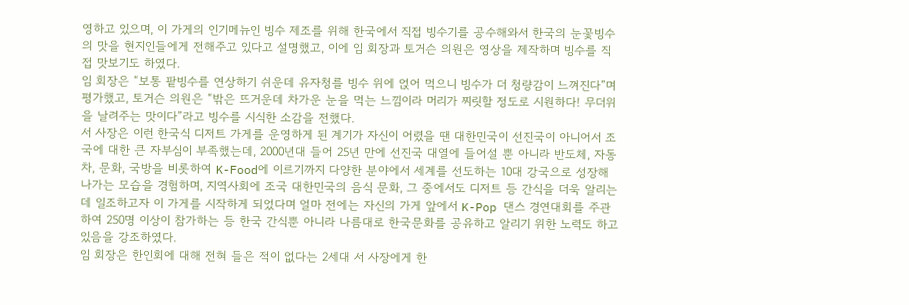영하고 있으며, 이 가게의 인기메뉴인 빙수 제조를 위해 한국에서 직접 빙수기를 공수해와서 한국의 눈꽃빙수의 맛을 현지인들에게 전해주고 있다고 설명했고, 이에 임 회장과 토거슨 의원은 영상을 제작하며 빙수를 직접 맛보기도 하였다.
임 회장은 “보통 팥빙수를 연상하기 쉬운데 유자청를 빙수 위에 얹어 먹으니 빙수가 더 청량감이 느껴진다”며 평가했고, 토거슨 의원은 “밖은 뜨거운데 차가운 눈을 먹는 느낌이라 머리가 찌릿할 정도로 시원하다! 무더위을 날려주는 맛이다”라고 빙수를 시식한 소감을 전했다.
서 사장은 이런 한국식 디저트 가게를 운영하게 된 계기가 자신이 어렸을 땐 대한민국이 선진국이 아니어서 조국에 대한 큰 자부심이 부족했는데, 2000년대 들어 25년 만에 선진국 대열에 들어설 뿐 아니라 반도체, 자동차, 문화, 국방을 비롯하여 K-Food에 이르기까지 다양한 분야에서 세계를 선도하는 10대 강국으로 성장해 나가는 모습을 경험하며, 지역사회에 조국 대한민국의 음식 문화, 그 중에서도 디저트 등 간식을 더욱 알리는데 일조하고자 이 가게를 시작하게 되었다며 얼마 전에는 자신의 가게 앞에서 K-Pop 댄스 경연대회를 주관하여 250명 이상이 참가하는 등 한국 간식뿐 아니라 나름대로 한국문화를 공유하고 알리기 위한 노력도 하고 있음을 강조하였다.
임 회장은 한인회에 대해 전혀 들은 적이 없다는 2세대 서 사장에게 한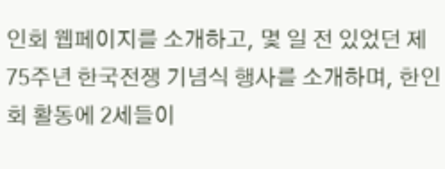인회 웹페이지를 소개하고, 몇 일 전 있었던 제75주년 한국전쟁 기념식 행사를 소개하며, 한인회 활동에 2세들이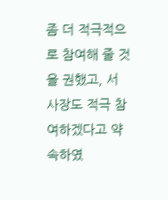좀 더 적극적으로 참여해 줄 것을 권했고, 서 사장도 적극 참여하겠다고 약속하였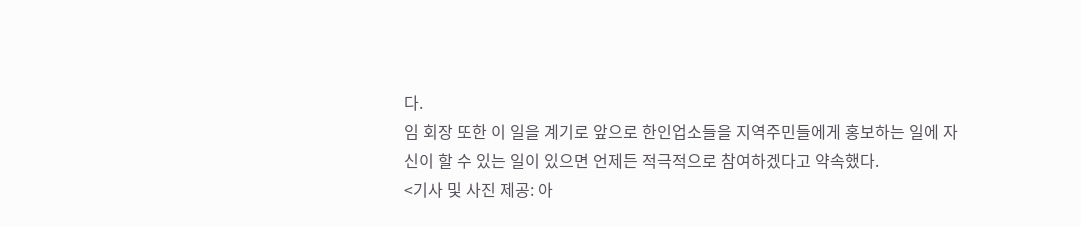다.
임 회장 또한 이 일을 계기로 앞으로 한인업소들을 지역주민들에게 홍보하는 일에 자신이 할 수 있는 일이 있으면 언제든 적극적으로 참여하겠다고 약속했다.
<기사 및 사진 제공: 아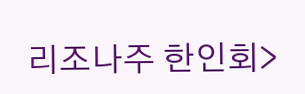리조나주 한인회>